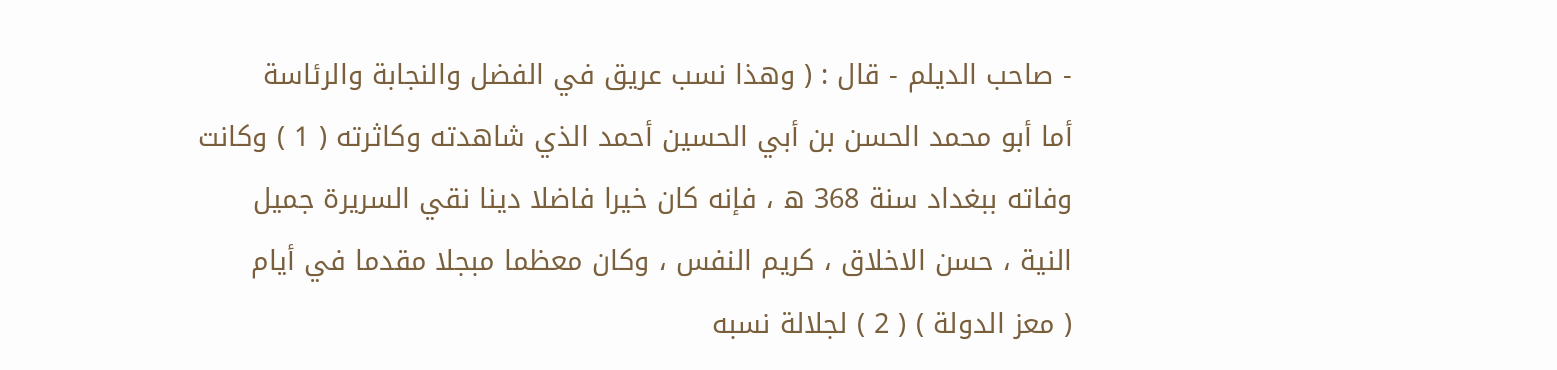- صاحب الديلم - قال : ( وهذا نسب عريق في الفضل والنجابة والرئاسة
أما أبو محمد الحسن بن أبي الحسين أحمد الذي شاهدته وكاثرته ( 1 ) وكانت
وفاته ببغداد سنة 368 ه ، فإنه كان خيرا فاضلا دينا نقي السريرة جميل
النية ، حسن الاخلاق ، كريم النفس ، وكان معظما مبجلا مقدما في أيام
( معز الدولة ) ( 2 ) لجلالة نسبه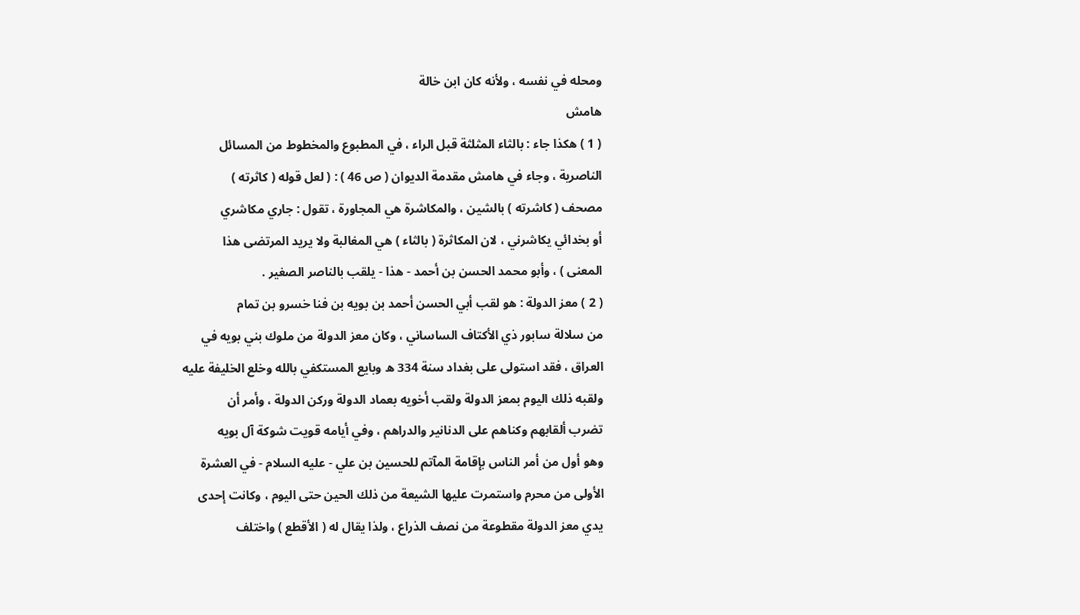ومحله في نفسه ، ولأنه كان ابن خالة
هامش
( 1 ) هكذا جاء : بالثاء المثلثة قبل الراء ، في المطبوع والمخطوط من المسائل
الناصرية ، وجاء في هامش مقدمة الديوان ( ص 46 ) : ( لعل قوله ( كاثرته )
مصحف ( كاشرته ) بالشين ، والمكاشرة هي المجاورة ، تقول : جاري مكاشري
أو بخدائي يكاشرني ، لان المكاثرة ( بالثاء ) هي المغالبة ولا يريد المرتضى هذا
المعنى ) ، وأبو محمد الحسن بن أحمد - هذا - يلقب بالناصر الصغير .
( 2 ) معز الدولة : هو لقب أبي الحسن أحمد بن بويه بن فنا خسرو بن تمام
من سلالة سابور ذي الأكتاف الساساني ، وكان معز الدولة من ملوك بني بويه في
العراق ، فقد استولى على بغداد سنة 334 ه وبايع المستكفي بالله وخلع الخليفة عليه
ولقبه ذلك اليوم بمعز الدولة ولقب أخويه بعماد الدولة وركن الدولة ، وأمر أن
تضرب ألقابهم وكناهم على الدنانير والدراهم ، وفي أيامه قويت شوكة آل بويه
وهو أول من أمر الناس بإقامة المآتم للحسين بن علي - عليه السلام - في العشرة
الأولى من محرم واستمرت عليها الشيعة من ذلك الحين حتى اليوم ، وكانت إحدى
يدي معز الدولة مقطوعة من نصف الذراع ، ولذا يقال له ( الأقطع ) واختلف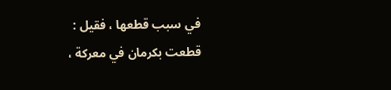في سبب قطعها ، فقيل : قطعت بكرمان في معركة ،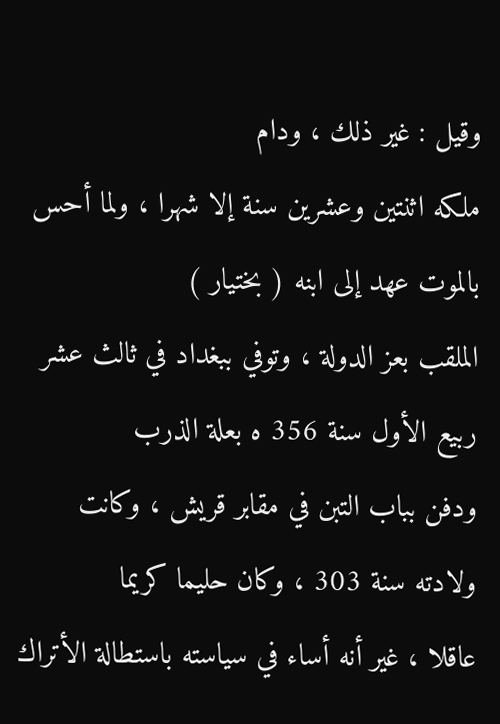وقيل : غير ذلك ، ودام
ملكه اثنتين وعشرين سنة إلا شهرا ، ولما أحس بالموت عهد إلى ابنه ( بختيار )
الملقب بعز الدولة ، وتوفي ببغداد في ثالث عشر ربيع الأول سنة 356 ه بعلة الذرب
ودفن بباب التبن في مقابر قريش ، وكانت ولادته سنة 303 ، وكان حليما كريما
عاقلا ، غير أنه أساء في سياسته باستطالة الأتراك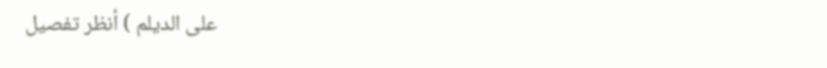على الديلم ) أنظر تفصيل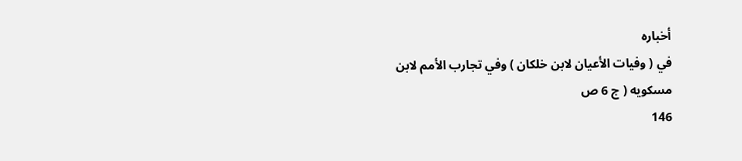أخباره
في ( وفيات الأعيان لابن خلكان ) وفي تجارب الأمم لابن مسكويه ( ج 6 ص
146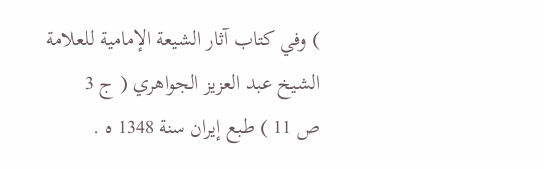) وفي كتاب آثار الشيعة الإمامية للعلامة الشيخ عبد العزيز الجواهري ( ج 3
ص 11 ) طبع إيران سنة 1348 ه .